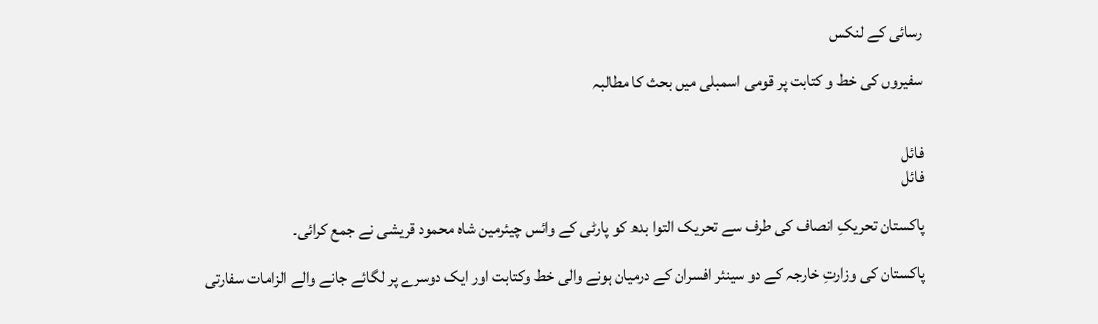رسائی کے لنکس

سفیروں کی خط و کتابت پر قومی اسمبلی میں بحث کا مطالبہ


فائل
فائل

پاکستان تحریکِ انصاف کی طرف سے تحریک التوا بدھ کو پارٹی کے وائس چیئرمین شاہ محمود قریشی نے جمع کرائی۔

پاکستان کی وزارتِ خارجہ کے دو سینئر افسران کے درمیان ہونے والی خط وکتابت اور ایک دوسرے پر لگائے جانے والے الزامات سفارتی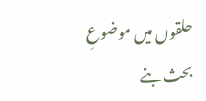حلقوں میں موضوعِ بحث بنے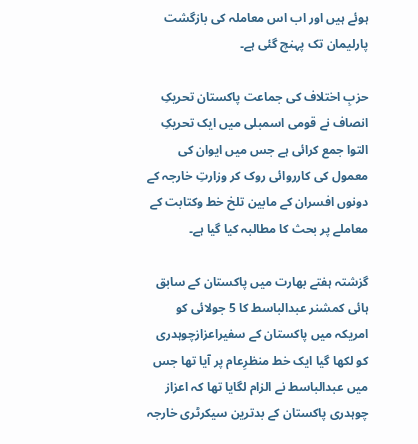ہوئے ہیں اور اب اس معاملہ کی بازگشت پارلیمان تک پہنچ گئی ہے۔

حزبِ اختلاف کی جماعت پاکستان تحریکِ انصاف نے قومی اسمبلی میں ایک تحریکِ التوا جمع کرائی ہے جس میں ایوان کی معمول کی کارروائی روک کر وزارتِ خارجہ کے دونوں افسران کے مابین تلخ خط وکتابت کے معاملے پر بحث کا مطالبہ کیا گیا ہے۔

گزشتہ ہفتے بھارت میں پاکستان کے سابق ہائی کمشنر عبدالباسط کا 5 جولائی کو امریکہ میں پاکستان کے سفیراعزازچوہدری کو لکھا گیا ایک خط منظرِعام پر آیا تھا جس میں عبدالباسط نے الزام لگایا تھا کہ اعزاز چوہدری پاکستان کے بدترین سیکرٹری خارجہ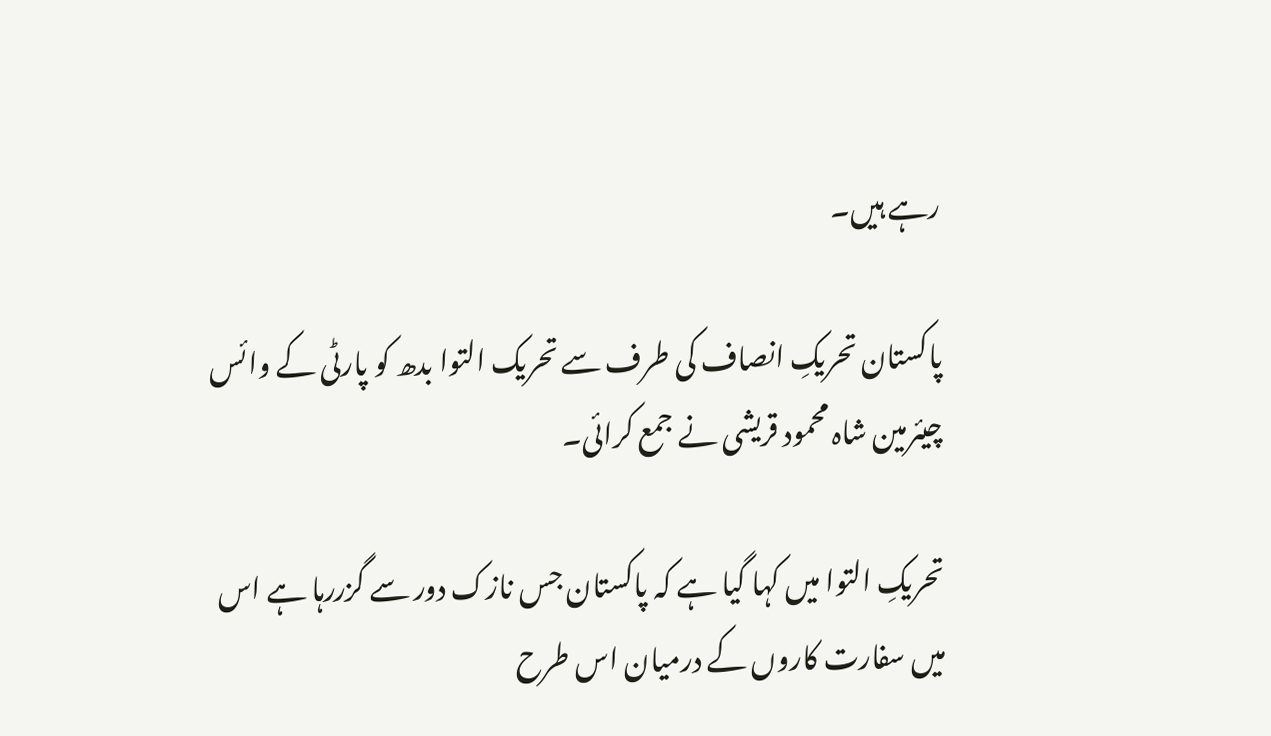رہے ہیں۔

پاکستان تحریکِ انصاف کی طرف سے تحریک التوا بدھ کو پارٹی کے وائس چیئرمین شاہ محمود قریشی نے جمع کرائی۔

تحریکِ التوا میں کہا گیا ہے کہ پاکستان جس نازک دور سے گزررہا ہے اس میں سفارت کاروں کے درمیان اس طرح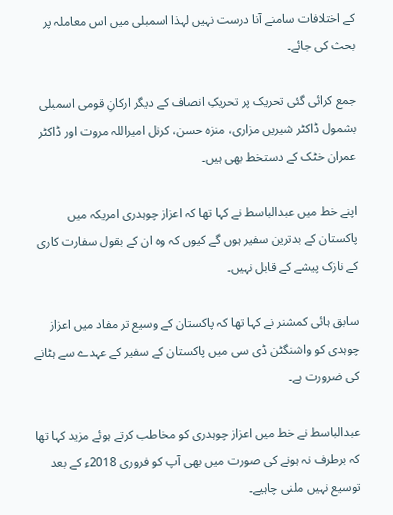کے اختلافات سامنے آنا درست نہیں لہذا اسمبلی میں اس معاملہ پر بحث کی جائے۔

جمع کرائی گئی تحریک پر تحریکِ انصاف کے دیگر ارکانِ قومی اسمبلی بشمول ڈاکٹر شیریں مزاری، منزہ حسن، کرنل امیراللہ مروت اور ڈاکٹر عمران خٹک کے دستخط بھی ہیں۔

اپنے خط میں عبدالباسط نے کہا تھا کہ اعزاز چوہدری امریکہ میں پاکستان کے بدترین سفیر ہوں گے کیوں کہ وہ ان کے بقول سفارت کاری کے نازک پیشے کے قابل نہیں۔

سابق ہائی کمشنر نے کہا تھا کہ پاکستان کے وسیع تر مفاد میں اعزاز چوہدی کو واشنگٹن ڈی سی میں پاکستان کے سفیر کے عہدے سے ہٹانے کی ضرورت ہے۔

عبدالباسط نے خط میں اعزاز چوہدری کو مخاطب کرتے ہوئے مزید کہا تھا کہ برطرف نہ ہونے کی صورت میں بھی آپ کو فروری 2018ء کے بعد توسیع نہیں ملنی چاہیے۔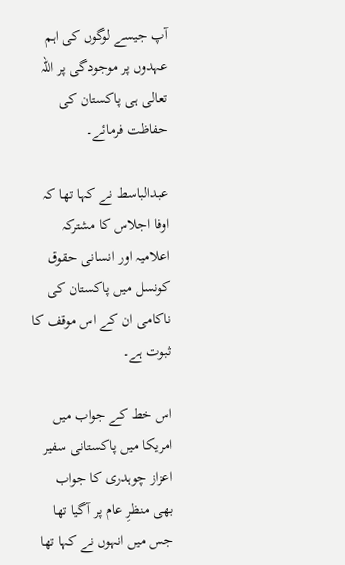آپ جیسے لوگوں کی اہم عہدوں پر موجودگی پر اللہ تعالی ہی پاکستان کی حفاظت فرمائے۔

عبدالباسط نے کہا تھا کہ اوفا اجلاس کا مشترکہ اعلامیہ اور انسانی حقوق کونسل میں پاکستان کی ناکامی ان کے اس موقف کا ثبوت ہے۔

اس خط کے جواب میں امریکا میں پاکستانی سفیر اعزاز چوہدری کا جواب بھی منظرِ عام پر آگیا تھا جس میں انہوں نے کہا تھا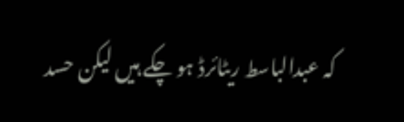کہ عبدالباسط ریٹائرڈ ہو چکے ہیں لیکن حسد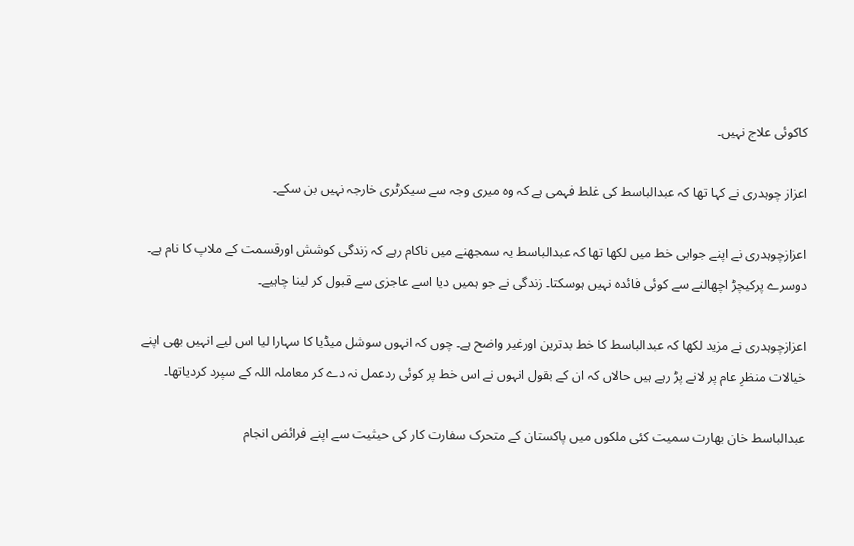کاکوئی علاج نہیں۔

اعزاز چوہدری نے کہا تھا کہ عبدالباسط کی غلط فہمی ہے کہ وہ میری وجہ سے سیکرٹری خارجہ نہیں بن سکے۔

اعزازچوہدری نے اپنے جوابی خط میں لکھا تھا کہ عبدالباسط یہ سمجھنے میں ناکام رہے کہ زندگی کوشش اورقسمت کے ملاپ کا نام ہے۔ دوسرے پرکیچڑ اچھالنے سے کوئی فائدہ نہیں ہوسکتا۔ زندگی نے جو ہمیں دیا اسے عاجزی سے قبول کر لینا چاہیے۔

اعزازچوہدری نے مزید لکھا کہ عبدالباسط کا خط بدترین اورغیر واضح ہے۔ چوں کہ انہوں سوشل میڈیا کا سہارا لیا اس لیے انہیں بھی اپنے خیالات منظرِ عام پر لانے پڑ رہے ہیں حالاں کہ ان کے بقول انہوں نے اس خط پر کوئی ردعمل نہ دے کر معاملہ اللہ کے سپرد کردیاتھا۔

عبدالباسط خان بھارت سمیت کئی ملکوں میں پاکستان کے متحرک سفارت کار کی حیثیت سے اپنے فرائض انجام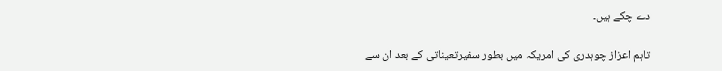دے چکے ہیں۔

تاہم اعزاز چوہدری کی امریکہ میں بطور سفیرتعیناتی کے بعد ان سے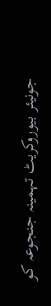جونیئر بیوروکریٹ تہمینہ جنجوعہ کو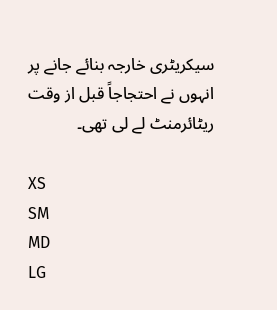سیکریٹری خارجہ بنائے جانے پر انہوں نے احتجاجاً قبل از وقت ریٹائرمنٹ لے لی تھی۔

XS
SM
MD
LG